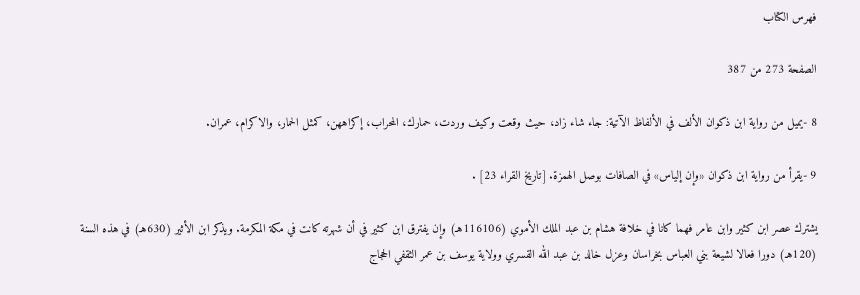فهرس الكتاب

الصفحة 273 من 387

8 -يميل من رواية ابن ذكوان الألف في الألفاظ الآتية: جاء شاء زاد، حيث وقعت وكيف وردت، حمارك، المحراب، إكراههن، كمثل الحمار، والاكرام، عمران.

9 -يقرأ من رواية ابن ذكوان «وإن إلياس» في الصافات بوصل الهمزة. [تاريخ القراء 23] .

يشترك عصر ابن كثير وابن عامر فهما كانا في خلافة هشام بن عبد الملك الأموي (116106هـ) وإن يفترق ابن كثير في أن شهرته كانت في مكة المكرمة. ويذكر ابن الأثير (630هـ) في هذه السنة (120هـ) دورا فعالا لشيعة بني العباس بخراسان وعزل خالد بن عبد الله القسري وولاية يوسف بن عمر الثقفي الحجاج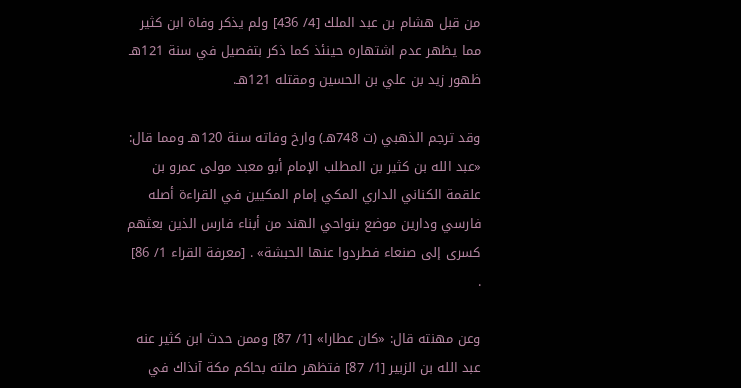من قبل هشام بن عبد الملك [4/ 436] ولم يذكر وفاة ابن كثير مما يظهر عدم اشتهاره حينئذ كما ذكر بتفصيل في سنة 121هـ ظهور زيد بن علي بن الحسين ومقتله 121هـ.

وقد ترجم الذهبي (ت 748هـ) وارخ وفاته سنة 120هـ ومما قال: «عبد الله بن كثير بن المطلب الإمام أبو معبد مولى عمرو بن علقمة الكناني الداري المكي إمام المكيين في القراءة أصله فارسي ودارين موضع بنواحي الهند من أبناء فارس الذين بعثهم كسرى إلى صنعاء فطردوا عنها الحبشة» . [معرفة القراء 1/ 86] .

وعن مهنته قال: «كان عطارا» [1/ 87] وممن حدث ابن كثير عنه عبد الله بن الزبير [1/ 87] فتظهر صلته بحاكم مكة آنذاك في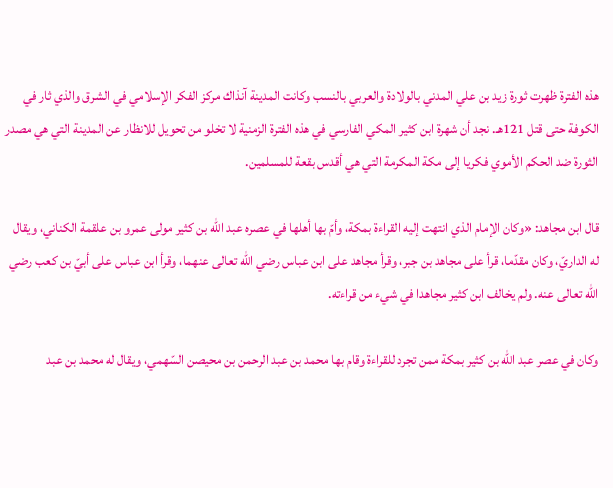هذه الفترة ظهرت ثورة زيد بن علي المدني بالولادة والعربي بالنسب وكانت المدينة آنذاك مركز الفكر الإسلامي في الشرق والذي ثار في الكوفة حتى قتل 121هـ. نجد أن شهرة ابن كثير المكي الفارسي في هذه الفترة الزمنية لا تخلو من تحويل للانظار عن المدينة التي هي مصدر الثورة ضد الحكم الأموي فكريا إلى مكة المكرمة التي هي أقدس بقعة للمسلمين.

قال ابن مجاهد: «وكان الإمام الذي انتهت إليه القراءة بمكة، وأمّ بها أهلها في عصره عبد الله بن كثير مولى عمرو بن علقمة الكناني، ويقال له الداريّ، وكان مقدّما، قرأ على مجاهد بن جبر، وقرأ مجاهد على ابن عباس رضي الله تعالى عنهما، وقرأ ابن عباس على أبيّ بن كعب رضي الله تعالى عنه. ولم يخالف ابن كثير مجاهدا في شيء من قراءته.

وكان في عصر عبد الله بن كثير بمكة ممن تجرد للقراءة وقام بها محمد بن عبد الرحمن بن محيصن السّهمي، ويقال له محمد بن عبد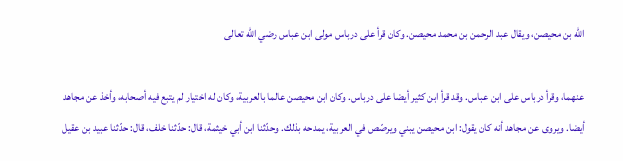الله بن محيصن، ويقال عبد الرحمن بن محمد محيصن. وكان قرأ على درباس مولى ابن عباس رضي الله تعالى

عنهما، وقرأ درباس على ابن عباس. وقد قرأ ابن كثير أيضا على درباس. وكان ابن محيصن عالما بالعربية، وكان له اختيار لم يتبع فيه أصحابه، وأخذ عن مجاهد أيضا. ويروى عن مجاهد أنه كان يقول: ابن محيصن يبني ويرصّص في العربية، يمدحه بذلك. وحدّثنا ابن أبي خيثمة، قال: حدّثنا خلف، قال: حدّثنا عبيد بن عقيل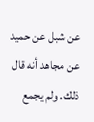عن شبل عن حميد عن مجاهد أنه قال ذلك. ولم يجمع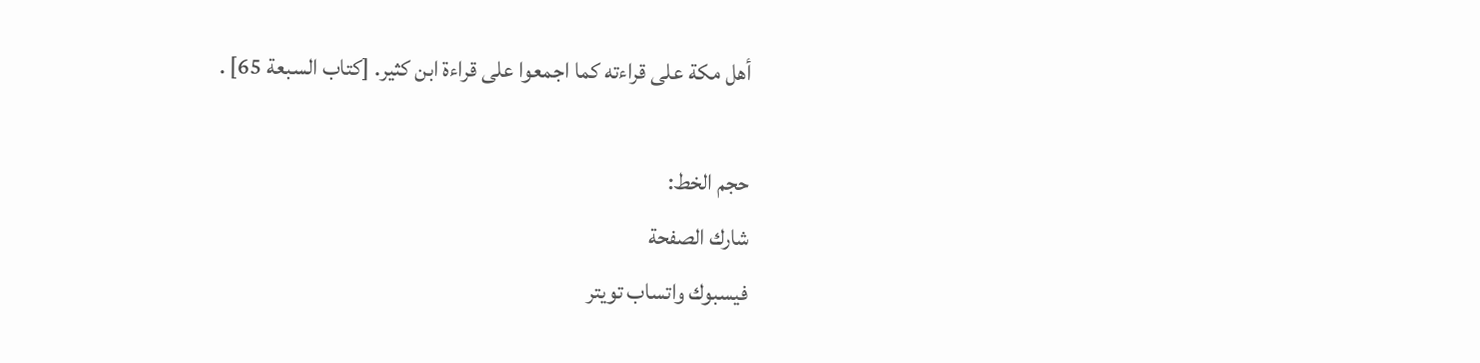أهل مكة على قراءته كما اجمعوا على قراءة ابن كثير. [كتاب السبعة 65] .

حجم الخط:
شارك الصفحة
فيسبوك واتساب تويتر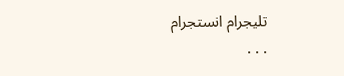تليجرام انستجرام
. . .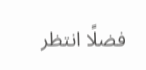فضلًا انتظر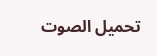تحميل الصوت